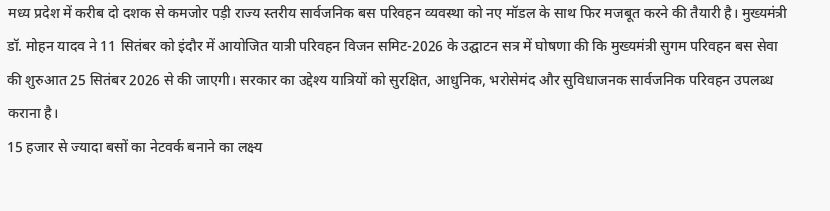मध्य प्रदेश में करीब दो दशक से कमजोर पड़ी राज्य स्तरीय सार्वजनिक बस परिवहन व्यवस्था को नए मॉडल के साथ फिर मजबूत करने की तैयारी है। मुख्यमंत्री डॉ. मोहन यादव ने 11 सितंबर को इंदौर में आयोजित यात्री परिवहन विजन समिट-2026 के उद्घाटन सत्र में घोषणा की कि मुख्यमंत्री सुगम परिवहन बस सेवा की शुरुआत 25 सितंबर 2026 से की जाएगी। सरकार का उद्देश्य यात्रियों को सुरक्षित, आधुनिक, भरोसेमंद और सुविधाजनक सार्वजनिक परिवहन उपलब्ध कराना है।
15 हजार से ज्यादा बसों का नेटवर्क बनाने का लक्ष्य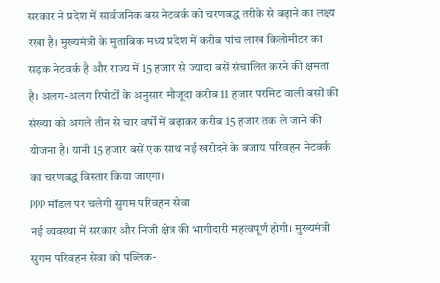सरकार ने प्रदेश में सार्वजनिक बस नेटवर्क को चरणबद्ध तरीके से बढ़ाने का लक्ष्य रखा है। मुख्यमंत्री के मुताबिक मध्य प्रदेश में करीब पांच लाख किलोमीटर का सड़क नेटवर्क है और राज्य में 15 हजार से ज्यादा बसें संचालित करने की क्षमता है। अलग-अलग रिपोर्टों के अनुसार मौजूदा करीब 11 हजार परमिट वाली बसों की संख्या को अगले तीन से चार वर्षों में बढ़ाकर करीब 15 हजार तक ले जाने की योजना है। यानी 15 हजार बसें एक साथ नई खरीदने के बजाय परिवहन नेटवर्क का चरणबद्ध विस्तार किया जाएगा।
PPP मॉडल पर चलेगी सुगम परिवहन सेवा
नई व्यवस्था में सरकार और निजी क्षेत्र की भागीदारी महत्वपूर्ण होगी। मुख्यमंत्री सुगम परिवहन सेवा को पब्लिक-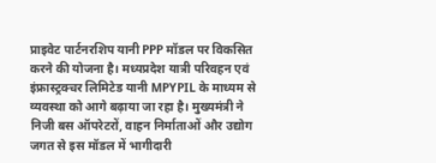प्राइवेट पार्टनरशिप यानी PPP मॉडल पर विकसित करने की योजना है। मध्यप्रदेश यात्री परिवहन एवं इंफ्रास्ट्रक्चर लिमिटेड यानी MPYPIL के माध्यम से व्यवस्था को आगे बढ़ाया जा रहा है। मुख्यमंत्री ने निजी बस ऑपरेटरों, वाहन निर्माताओं और उद्योग जगत से इस मॉडल में भागीदारी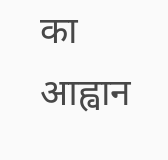का आह्वान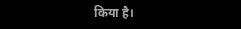किया है।